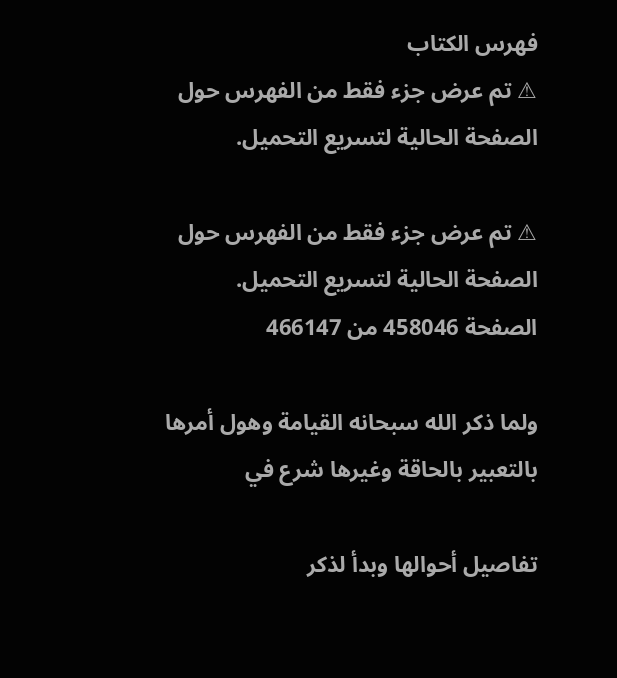فهرس الكتاب
⚠ تم عرض جزء فقط من الفهرس حول الصفحة الحالية لتسريع التحميل.

⚠ تم عرض جزء فقط من الفهرس حول الصفحة الحالية لتسريع التحميل.
الصفحة 458046 من 466147

ولما ذكر الله سبحانه القيامة وهول أمرها بالتعبير بالحاقة وغيرها شرع في

تفاصيل أحوالها وبدأ لذكر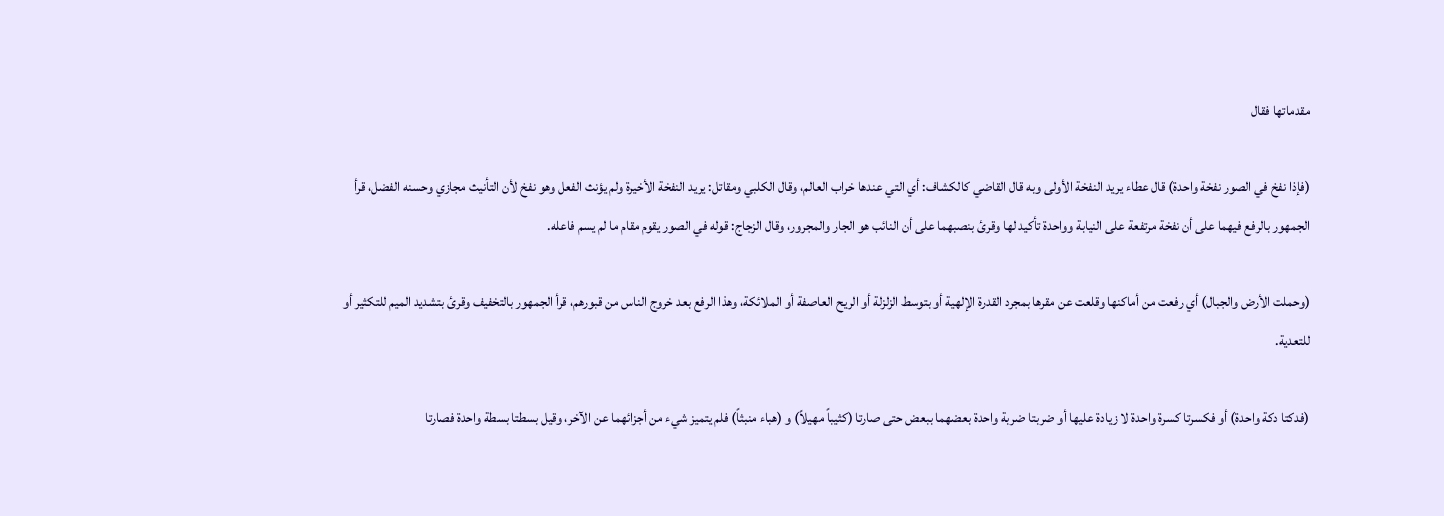مقدماتها فقال

(فإذا نفخ في الصور نفخة واحدة) قال عطاء يريد النفخة الأولى وبه قال القاضي كالكشاف: أي التي عندها خراب العالم، وقال الكلبي ومقاتل: يريد النفخة الأخيرة ولم يؤنث الفعل وهو نفخ لأن التأنيث مجازي وحسنه الفضل، قرأ الجمهور بالرفع فيهما على أن نفخة مرتفعة على النيابة وواحدة تأكيد لها وقرئ بنصبهما على أن النائب هو الجار والمجرور، وقال الزجاج: قوله في الصور يقوم مقام ما لم يسم فاعله.

(وحملت الأرض والجبال) أي رفعت من أماكنها وقلعت عن مقرها بمجرد القدرة الإلهية أو بتوسط الزلزلة أو الريح العاصفة أو الملائكة، وهذا الرفع بعد خروج الناس من قبورهم، قرأ الجمهور بالتخفيف وقرئ بتشديد الميم للتكثير أو للتعدية.

(فدكتا دكة واحدة) أو فكسرتا كسرة واحدة لا زيادة عليها أو ضربتا ضربة واحدة بعضهما ببعض حتى صارتا (كثيباً مهيلاً) و (هباء منبثاً) فلم يتميز شيء من أجزائهما عن الآخر، وقيل بسطتا بسطة واحدة فصارتا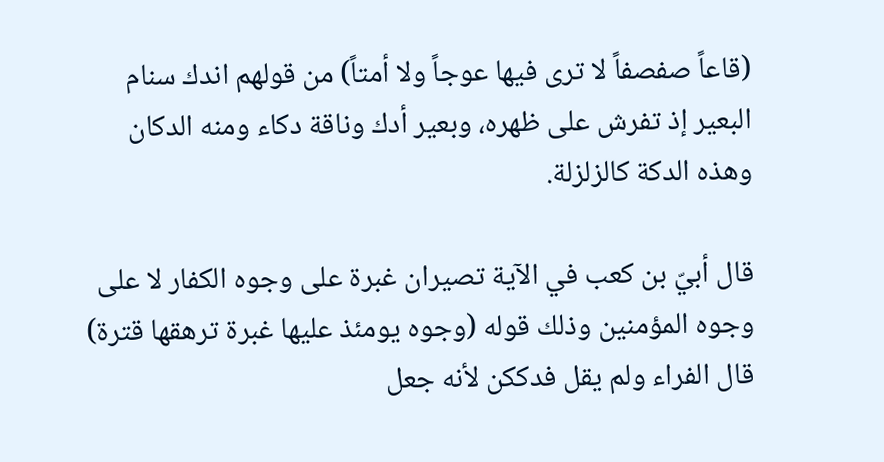(قاعاً صفصفاً لا ترى فيها عوجاً ولا أمتاً) من قولهم اندك سنام البعير إذ تفرش على ظهره، وبعير أدك وناقة دكاء ومنه الدكان وهذه الدكة كالزلزلة.

قال أبيّ بن كعب في الآية تصيران غبرة على وجوه الكفار لا على وجوه المؤمنين وذلك قوله (وجوه يومئذ عليها غبرة ترهقها قترة) قال الفراء ولم يقل فدككن لأنه جعل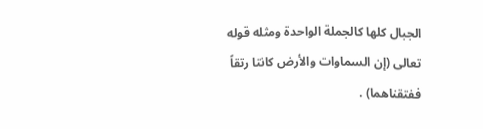الجبال كلها كالجملة الواحدة ومثله قوله تعالى (إن السماوات والأرض كانتا رتقاً ففتقناهما) .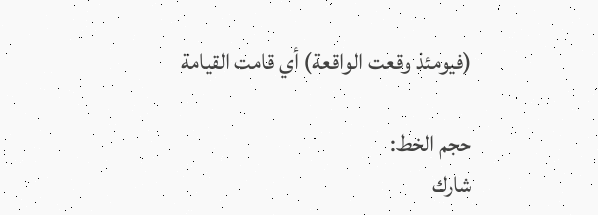(فيومئذ وقعت الواقعة) أي قامت القيامة

حجم الخط:
شارك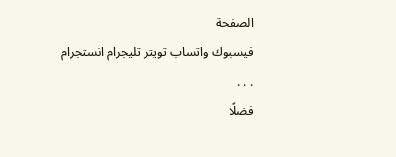الصفحة
فيسبوك واتساب تويتر تليجرام انستجرام
. . .
فضلًا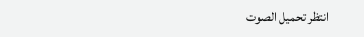انتظر تحميل الصوت